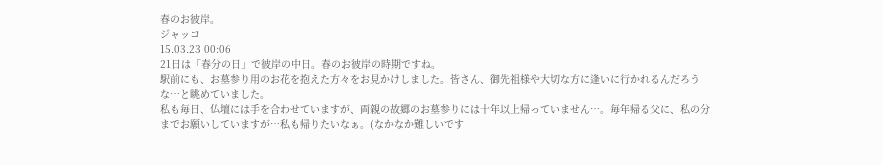春のお彼岸。
ジャッコ
15.03.23 00:06
21日は「春分の日」で彼岸の中日。春のお彼岸の時期ですね。
駅前にも、お墓参り用のお花を抱えた方々をお見かけしました。皆さん、御先祖様や大切な方に逢いに行かれるんだろうな…と眺めていました。
私も毎日、仏壇には手を合わせていますが、両親の故郷のお墓参りには十年以上帰っていません…。毎年帰る父に、私の分までお願いしていますが…私も帰りたいなぁ。(なかなか難しいです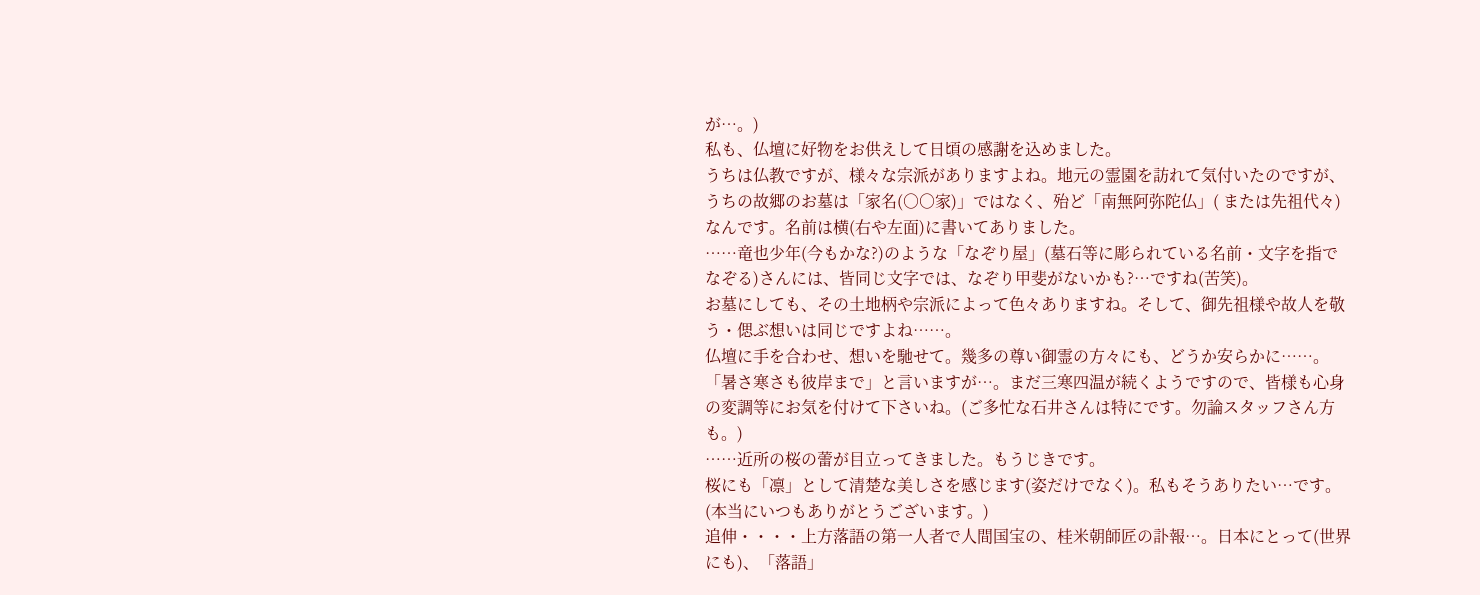が…。)
私も、仏壇に好物をお供えして日頃の感謝を込めました。
うちは仏教ですが、様々な宗派がありますよね。地元の霊園を訪れて気付いたのですが、うちの故郷のお墓は「家名(○○家)」ではなく、殆ど「南無阿弥陀仏」( または先祖代々)なんです。名前は横(右や左面)に書いてありました。
……竜也少年(今もかな?)のような「なぞり屋」(墓石等に彫られている名前・文字を指でなぞる)さんには、皆同じ文字では、なぞり甲斐がないかも?…ですね(苦笑)。
お墓にしても、その土地柄や宗派によって色々ありますね。そして、御先祖様や故人を敬う・偲ぶ想いは同じですよね……。
仏壇に手を合わせ、想いを馳せて。幾多の尊い御霊の方々にも、どうか安らかに……。
「暑さ寒さも彼岸まで」と言いますが…。まだ三寒四温が続くようですので、皆様も心身の変調等にお気を付けて下さいね。(ご多忙な石井さんは特にです。勿論スタッフさん方も。)
……近所の桜の蕾が目立ってきました。もうじきです。
桜にも「凛」として清楚な美しさを感じます(姿だけでなく)。私もそうありたい…です。(本当にいつもありがとうございます。)
追伸・・・・上方落語の第一人者で人間国宝の、桂米朝師匠の訃報…。日本にとって(世界にも)、「落語」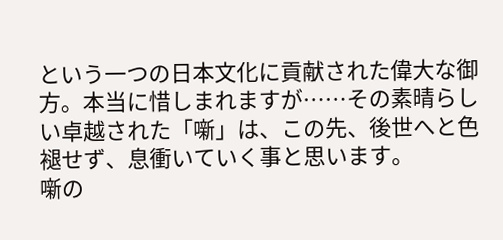という一つの日本文化に貢献された偉大な御方。本当に惜しまれますが……その素晴らしい卓越された「噺」は、この先、後世へと色褪せず、息衝いていく事と思います。
噺の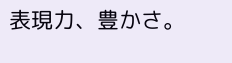表現力、豊かさ。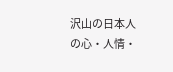沢山の日本人の心・人情・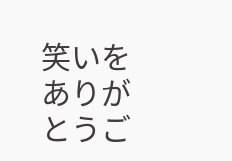笑いをありがとうご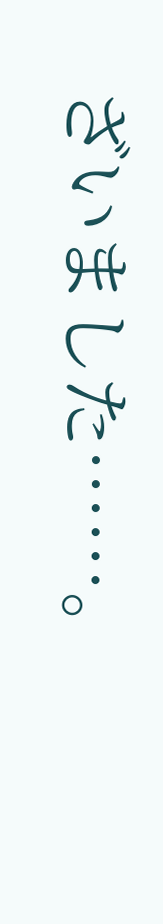ざいました……。